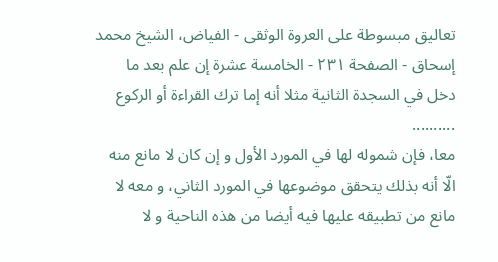تعاليق مبسوطة على العروة الوثقى - الفياض، الشيخ محمد إسحاق - الصفحة ٢٣١ - الخامسة عشرة إن علم بعد ما دخل في السجدة الثانية مثلا أنه إما ترك القراءة أو الركوع
..........
معا، فإن شموله لها في المورد الأول و إن كان لا مانع منه الّا أنه بذلك يتحقق موضوعها في المورد الثاني، و معه لا مانع من تطبيقه عليها فيه أيضا من هذه الناحية و لا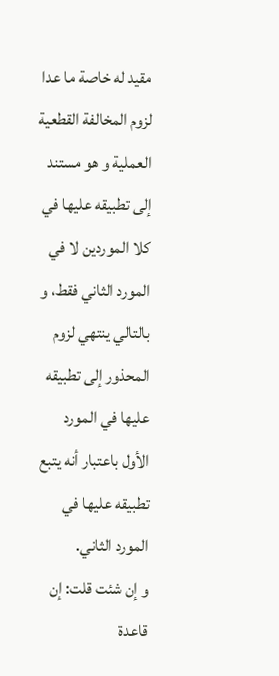مقيد له خاصة ما عدا لزوم المخالفة القطعية العملية و هو مستند إلى تطبيقه عليها في كلا الموردين لا في المورد الثاني فقط، و بالتالي ينتهي لزوم المحذور إلى تطبيقه عليها في المورد الأول باعتبار أنه يتبع تطبيقه عليها في المورد الثاني.
و إن شئت قلت: إن قاعدة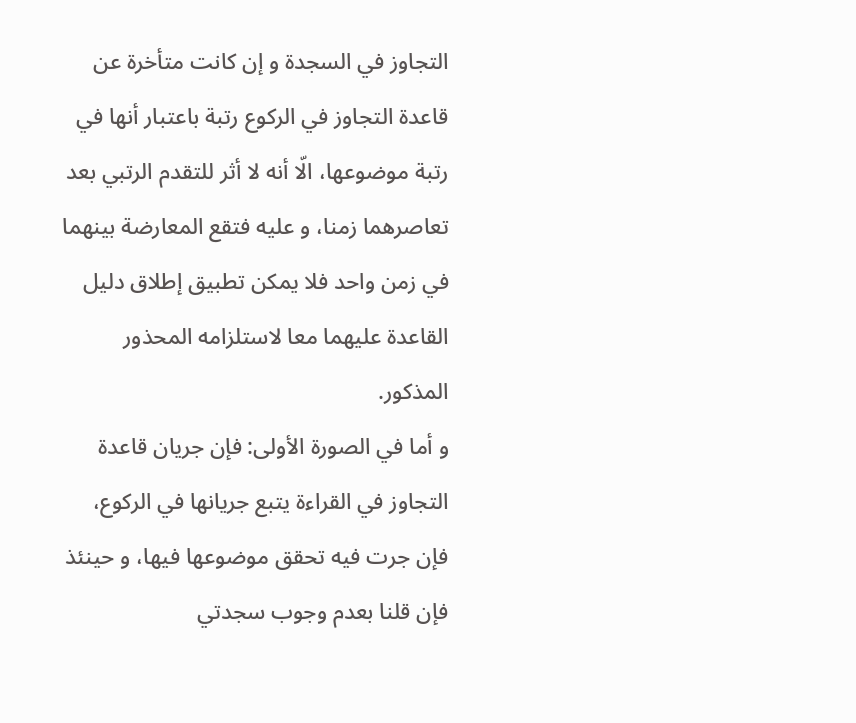التجاوز في السجدة و إن كانت متأخرة عن قاعدة التجاوز في الركوع رتبة باعتبار أنها في رتبة موضوعها، الّا أنه لا أثر للتقدم الرتبي بعد تعاصرهما زمنا، و عليه فتقع المعارضة بينهما في زمن واحد فلا يمكن تطبيق إطلاق دليل القاعدة عليهما معا لاستلزامه المحذور المذكور.
و أما في الصورة الأولى: فإن جريان قاعدة التجاوز في القراءة يتبع جريانها في الركوع، فإن جرت فيه تحقق موضوعها فيها، و حينئذ فإن قلنا بعدم وجوب سجدتي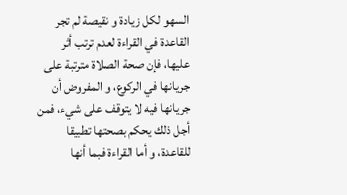السهو لكل زيادة و نقيصة لم تجر القاعدة في القراءة لعدم ترتب أثر عليها، فإن صحة الصلاة مترتبة على جريانها في الركوع، و المفروض أن جريانها فيه لا يتوقف على شيء، فمن أجل ذلك يحكم بصحتها تطبيقا للقاعدة، و أما القراءة فبما أنها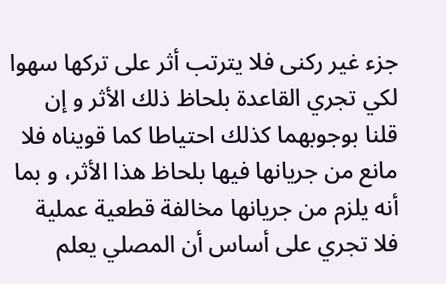جزء غير ركنى فلا يترتب أثر على تركها سهوا لكي تجري القاعدة بلحاظ ذلك الأثر و إن قلنا بوجوبهما كذلك احتياطا كما قويناه فلا مانع من جريانها فيها بلحاظ هذا الأثر، و بما أنه يلزم من جريانها مخالفة قطعية عملية فلا تجري على أساس أن المصلي يعلم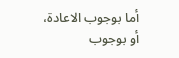أما بوجوب الاعادة، أو بوجوب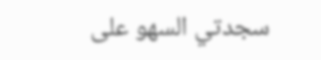سجدتي السهو على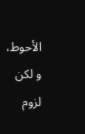الأحوط، و لكن لزوم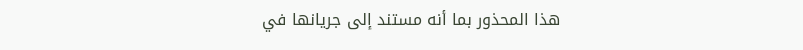هذا المحذور بما أنه مستند إلى جريانها في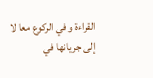القراءة و في الركوع معا لا إلى جريانها في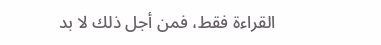القراءة فقط، فمن أجل ذلك لا بد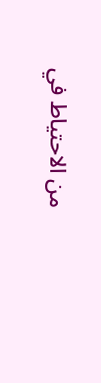من الاحتياط في